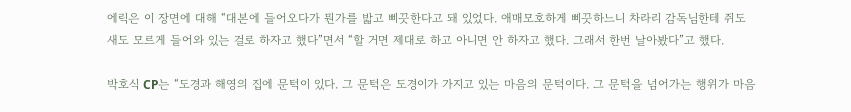에릭은 이 장면에 대해 “대본에 들어오다가 뭔가를 밟고 삐끗한다고 돼 있었다. 애매모호하게 삐끗하느니 차라리 감독님한테 쥐도 새도 모르게 들어와 있는 걸로 하자고 했다”면서 “할 거면 제대로 하고 아니면 안 하자고 했다. 그래서 한번 날아봤다”고 했다.

박호식 CP는 “도경과 해영의 집에 문턱이 있다. 그 문턱은 도경이가 가지고 있는 마음의 문턱이다. 그 문턱을 넘어가는 행위가 마음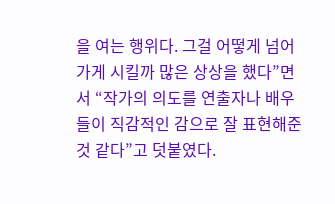을 여는 행위다. 그걸 어떻게 넘어가게 시킬까 많은 상상을 했다”면서 “작가의 의도를 연출자나 배우들이 직감적인 감으로 잘 표현해준 것 같다”고 덧붙였다.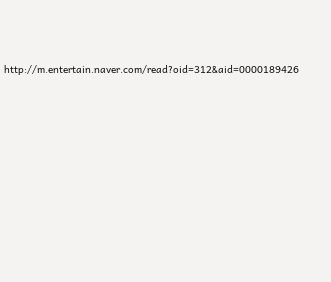http://m.entertain.naver.com/read?oid=312&aid=0000189426